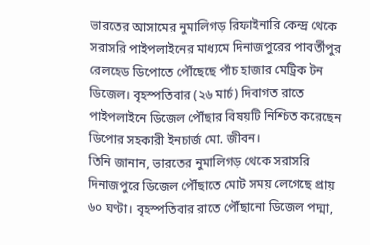ভারতের আসামের নুমালিগড় রিফাইনারি কেন্দ্র থেকে সরাসরি পাইপলাইনের মাধ্যমে দিনাজপুরের পাবর্তীপুর রেলহেড ডিপোতে পৌঁছেছে পাঁচ হাজার মেট্রিক টন ডিজেল। বৃহস্পতিবার (২৬ মার্চ) দিবাগত রাতে পাইপলাইনে ডিজেল পৌঁছার বিষয়টি নিশ্চিত করেছেন ডিপোর সহকারী ইনচার্জ মো. জীবন।
তিনি জানান, ভারতের নুমালিগড় থেকে সরাসরি দিনাজপুরে ডিজেল পৌঁছাতে মোট সময় লেগেছে প্রায় ৬০ ঘণ্টা। বৃহস্পতিবার রাতে পৌঁছানো ডিজেল পদ্মা,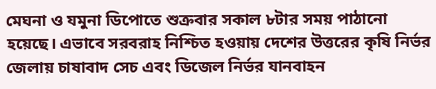মেঘনা ও যমুনা ডিপোতে শুক্রবার সকাল ৮টার সময় পাঠানো হয়েছে। এভাবে সরবরাহ নিশ্চিত হওয়ায় দেশের উত্তরের কৃষি নির্ভর জেলায় চাষাবাদ সেচ এবং ডিজেল নির্ভর যানবাহন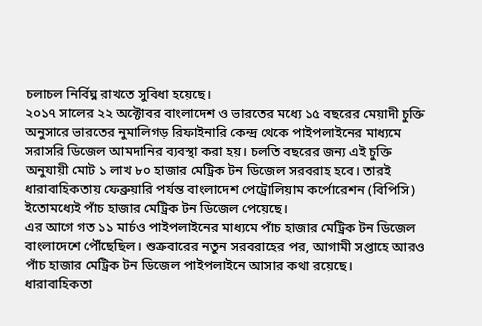চলাচল নির্বিঘ্ন রাখতে সুবিধা হয়েছে।
২০১৭ সালের ২২ অক্টোবর বাংলাদেশ ও ভারতের মধ্যে ১৫ বছরের মেয়াদী চুক্তি অনুসারে ভারতের নুমালিগড় রিফাইনারি কেন্দ্র থেকে পাইপলাইনের মাধ্যমে সরাসরি ডিজেল আমদানির ব্যবস্থা করা হয়। চলতি বছরের জন্য এই চুক্তি অনুযায়ী মোট ১ লাখ ৮০ হাজার মেট্রিক টন ডিজেল সরবরাহ হবে। তারই ধারাবাহিকতায় ফেব্রুয়ারি পর্যন্ত বাংলাদেশ পেট্রোলিয়াম কর্পোরেশন (বিপিসি) ইতোমধ্যেই পাঁচ হাজার মেট্রিক টন ডিজেল পেয়েছে।
এর আগে গত ১১ মার্চও পাইপলাইনের মাধ্যমে পাঁচ হাজার মেট্রিক টন ডিজেল বাংলাদেশে পৌঁছেছিল। শুক্রবারের নতুন সরবরাহের পর, আগামী সপ্তাহে আরও পাঁচ হাজার মেট্রিক টন ডিজেল পাইপলাইনে আসার কথা রয়েছে।
ধারাবাহিকতা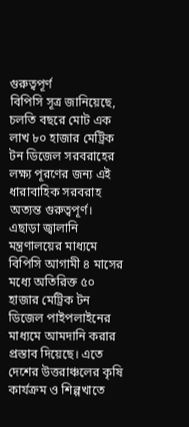গুরুত্বপূর্ণ
বিপিসি সূত্র জানিয়েছে, চলতি বছরে মোট এক লাখ ৮০ হাজার মেট্রিক টন ডিজেল সরবরাহের লক্ষ্য পূরণের জন্য এই ধারাবাহিক সরবরাহ অত্যন্ত গুরুত্বপূর্ণ।
এছাড়া জ্বালানি মন্ত্রণালয়ের মাধ্যমে বিপিসি আগামী ৪ মাসের মধ্যে অতিরিক্ত ৫০ হাজার মেট্রিক টন ডিজেল পাইপলাইনের মাধ্যমে আমদানি করার প্রস্তাব দিয়েছে। এতে দেশের উত্তরাঞ্চলের কৃষি কার্যক্রম ও শিল্পখাতে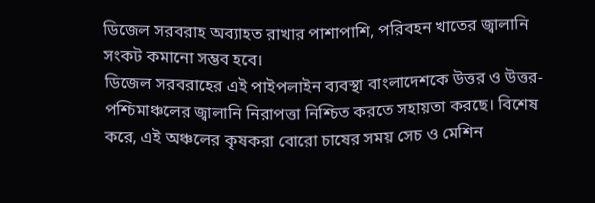ডিজেল সরবরাহ অব্যাহত রাখার পাশাপাশি, পরিবহন খাতের জ্বালানি সংকট কমানো সম্ভব হবে।
ডিজেল সরবরাহের এই পাইপলাইন ব্যবস্থা বাংলাদেশকে উত্তর ও উত্তর-পশ্চিমাঞ্চলের জ্বালানি নিরাপত্তা নিশ্চিত করতে সহায়তা করছে। বিশেষ করে, এই অঞ্চলের কৃষকরা বোরো চাষের সময় সেচ ও মেশিন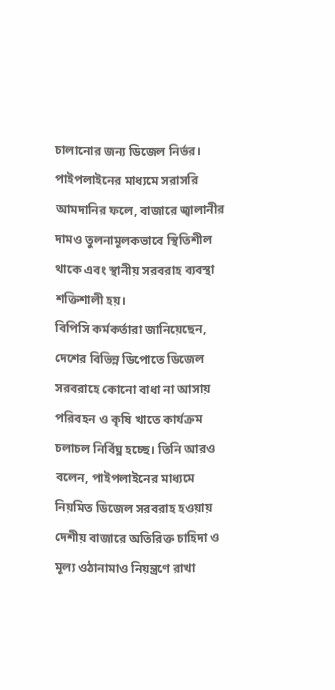চালানোর জন্য ডিজেল নির্ভর। পাইপলাইনের মাধ্যমে সরাসরি আমদানির ফলে, বাজারে জ্বালানীর দামও তুলনামূলকভাবে স্থিতিশীল থাকে এবং স্থানীয় সরবরাহ ব্যবস্থা শক্তিশালী হয়।
বিপিসি কর্মকর্তারা জানিয়েছেন, দেশের বিভিন্ন ডিপোতে ডিজেল সরবরাহে কোনো বাধা না আসায় পরিবহন ও কৃষি খাতে কার্যক্রম চলাচল নির্বিঘ্ন হচ্ছে। তিনি আরও বলেন, পাইপলাইনের মাধ্যমে নিয়মিত ডিজেল সরবরাহ হওয়ায় দেশীয় বাজারে অতিরিক্ত চাহিদা ও মূল্য ওঠানামাও নিয়ন্ত্রণে রাখা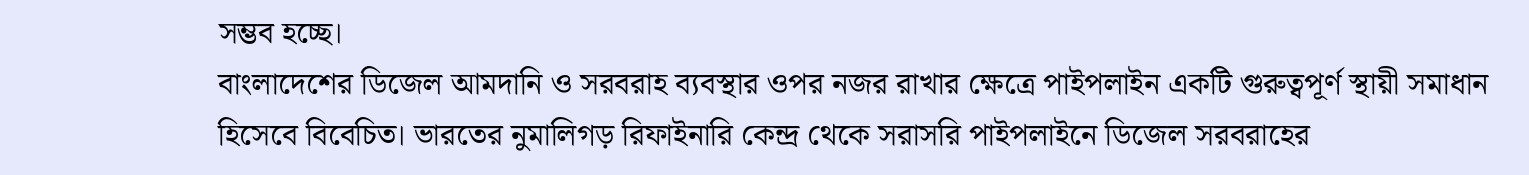সম্ভব হচ্ছে।
বাংলাদেশের ডিজেল আমদানি ও সরবরাহ ব্যবস্থার ওপর নজর রাখার ক্ষেত্রে পাইপলাইন একটি গুরুত্বপূর্ণ স্থায়ী সমাধান হিসেবে বিবেচিত। ভারতের নুমালিগড় রিফাইনারি কেন্দ্র থেকে সরাসরি পাইপলাইনে ডিজেল সরবরাহের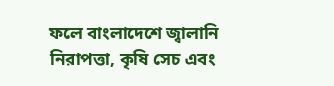ফলে বাংলাদেশে জ্বালানি নিরাপত্তা, কৃষি সেচ এবং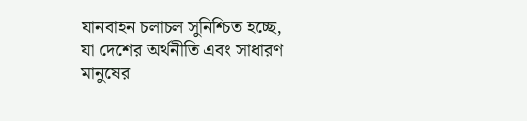যানবাহন চলাচল সুনিশ্চিত হচ্ছে, যা দেশের অর্থনীতি এবং সাধারণ মানুষের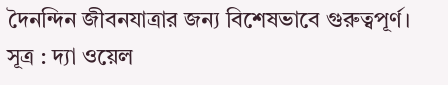দৈনন্দিন জীবনযাত্রার জন্য বিশেষভাবে গুরুত্বপূর্ণ।
সূত্র : দ্যা ওয়েল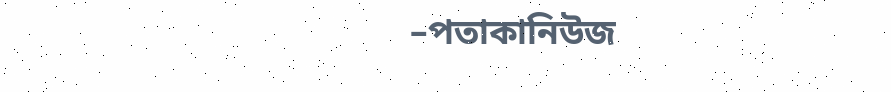–পতাকানিউজ